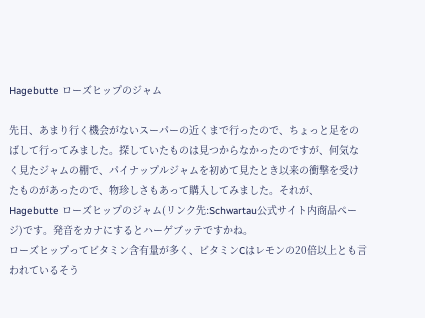Hagebutte ローズヒップのジャム

先日、あまり行く機会がないスーパーの近くまで行ったので、ちょっと足をのばして行ってみました。探していたものは見つからなかったのですが、何気なく見たジャムの棚で、パイナップルジャムを初めて見たとき以来の衝撃を受けたものがあったので、物珍しさもあって購入してみました。それが、Hagebutte ローズヒップのジャム(リンク先:Schwartau公式サイト内商品ページ)です。発音をカナにするとハーゲブッテですかね。
ローズヒップってビタミン含有量が多く、ビタミンCはレモンの20倍以上とも言われているそう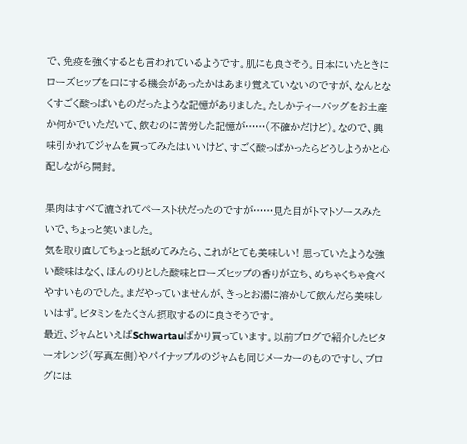で、免疫を強くするとも言われているようです。肌にも良さそう。日本にいたときにローズヒップを口にする機会があったかはあまり覚えていないのですが、なんとなくすごく酸っぱいものだったような記憶がありました。たしかティーバッグをお土産か何かでいただいて、飲むのに苦労した記憶が……(不確かだけど)。なので、興味引かれてジャムを買ってみたはいいけど、すごく酸っぱかったらどうしようかと心配しながら開封。

果肉はすべて漉されてペースト状だったのですが……見た目がトマトソースみたいで、ちょっと笑いました。
気を取り直してちょっと舐めてみたら、これがとても美味しい! 思っていたような強い酸味はなく、ほんのりとした酸味とローズヒップの香りが立ち、めちゃくちゃ食べやすいものでした。まだやっていませんが、きっとお湯に溶かして飲んだら美味しいはず。ビタミンをたくさん摂取するのに良さそうです。
最近、ジャムといえばSchwartauばかり買っています。以前ブログで紹介したビターオレンジ(写真左側)やパイナップルのジャムも同じメーカーのものですし、ブログには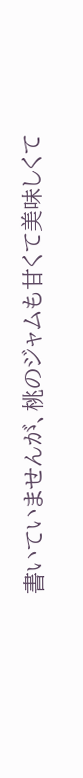書いていませんが、桃のジャムも甘くて美味しくて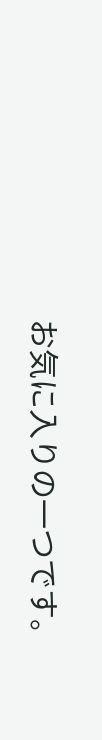お気に入りの一つです。